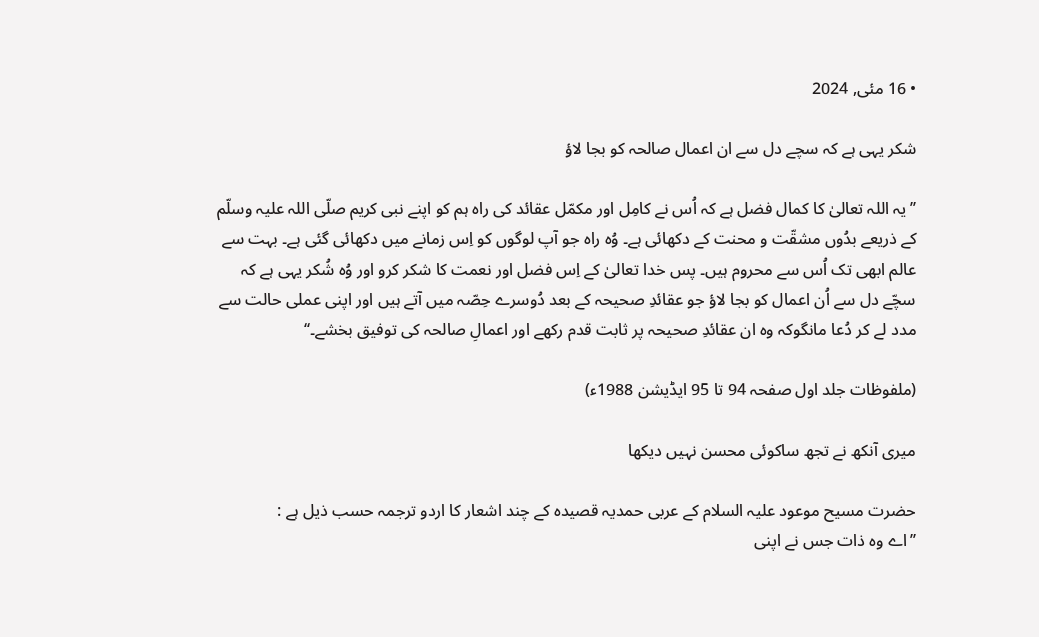• 16 مئی, 2024

شکر یہی ہے کہ سچے دل سے ان اعمال صالحہ کو بجا لاؤ

’’یہ اللہ تعالیٰ کا کمال فضل ہے کہ اُس نے کامِل اور مکمّل عقائد کی راہ ہم کو اپنے نبی کریم صلّی اللہ علیہ وسلّم کے ذریعے بدُوں مشقّت و محنت کے دکھائی ہے۔ وُہ راہ جو آپ لوگوں کو اِس زمانے میں دکھائی گئی ہے۔ بہت سے عالم ابھی تک اُس سے محروم ہیں۔ پس خدا تعالیٰ کے اِس فضل اور نعمت کا شکر کرو اور وُہ شُکر یہی ہے کہ سچّے دل سے اُن اعمال کو بجا لاؤ جو عقائدِ صحیحہ کے بعد دُوسرے حِصّہ میں آتے ہیں اور اپنی عملی حالت سے مدد لے کر دُعا مانگوکہ وہ ان عقائدِ صحیحہ پر ثابت قدم رکھے اور اعمالِ صالحہ کی توفیق بخشے۔‘‘

(ملفوظات جلد اول صفحہ 94 تا 95 ایڈیشن 1988ء)

میری آنکھ نے تجھ ساکوئی محسن نہیں دیکھا

حضرت مسیح موعود علیہ السلام کے عربی حمدیہ قصیدہ کے چند اشعار کا اردو ترجمہ حسب ذیل ہے :
’’اے وہ ذات جس نے اپنی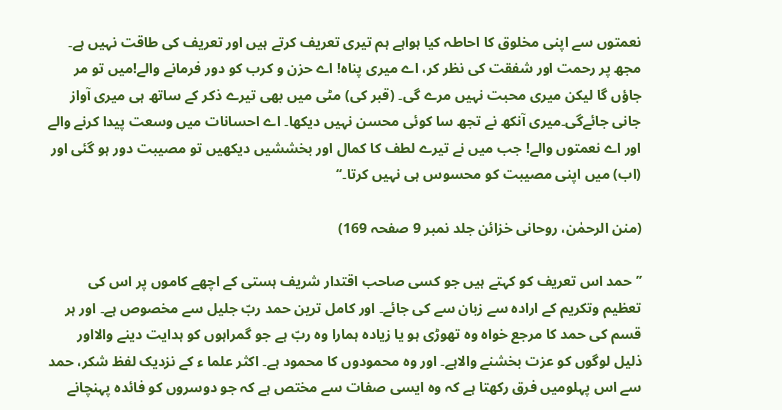نعمتوں سے اپنی مخلوق کا احاطہ کیا ہواہے ہم تیری تعریف کرتے ہیں اور تعریف کی طاقت نہیں ہے۔ مجھ پر رحمت اور شفقت کی نظر کر، اے میری پناہ! اے حزن و کرب کو دور فرمانے والے!میں تو مر جاؤں گا لیکن میری محبت نہیں مرے گی۔ (قبر کی) مٹی میں بھی تیرے ذکر کے ساتھ ہی میری آواز جانی جائےگی۔میری آنکھ نے تجھ سا کوئی محسن نہیں دیکھا۔ اے احسانات میں وسعت پیدا کرنے والے اور اے نعمتوں والے! جب میں نے تیرے لطف کا کمال اور بخششیں دیکھیں تو مصیبت دور ہو گئی اور (اب) میں اپنی مصیبت کو محسوس ہی نہیں کرتا۔‘‘

(منن الرحمٰن، روحانی خزائن جلد نمبر 9 صفحہ 169)

’’حمد اس تعریف کو کہتے ہیں جو کسی صاحب اقتدار شریف ہستی کے اچھے کاموں پر اس کی تعظیم وتکریم کے ارادہ سے زبان سے کی جائے۔ اور کامل ترین حمد ربّ جلیل سے مخصوص ہے۔ اور ہر قسم کی حمد کا مرجع خواہ وہ تھوڑی ہو یا زیادہ ہمارا وہ ربّ ہے جو گمراہوں کو ہدایت دینے والااور ذلیل لوگوں کو عزت بخشنے والاہے۔ اور وہ محمودوں کا محمود ہے۔ اکثر علما ء کے نزدیک لفظ شکر، حمد سے اس پہلومیں فرق رکھتا ہے کہ وہ ایسی صفات سے مختص ہے کہ جو دوسروں کو فائدہ پہنچانے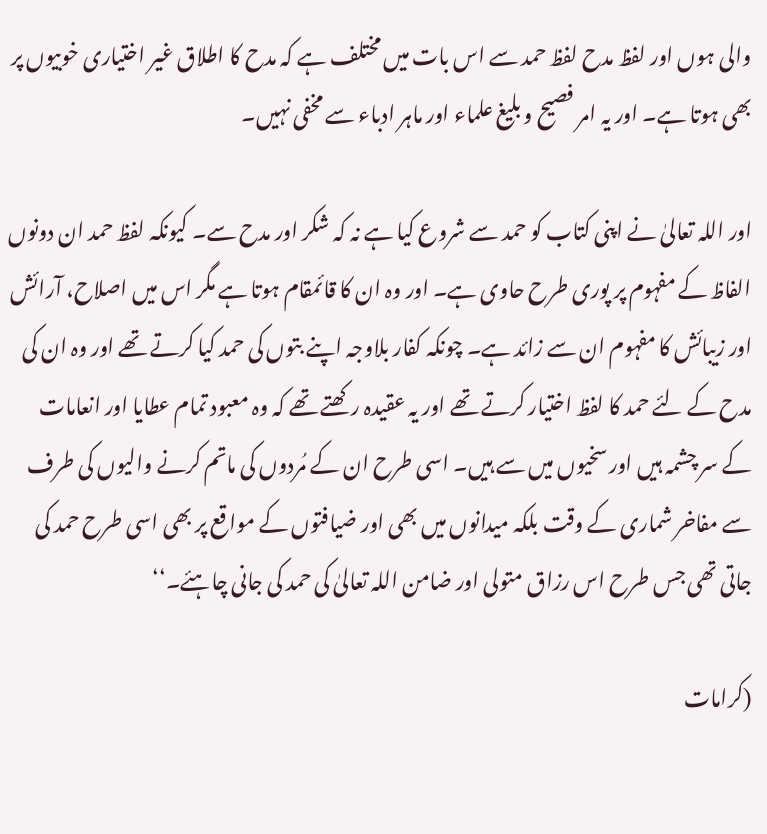والی ہوں اور لفظ مدح لفظ حمد سے اس بات میں مختلف ہے کہ مدح کا اطلاق غیر اختیاری خوبیوں پر بھی ہوتا ہے۔ اور یہ امر فصیح و بلیغ علماء اور ماہر ادباء سے مخفی نہیں۔

اور اللہ تعالیٰ نے اپنی کتاب کو حمد سے شروع کیا ہے نہ کہ شکر اور مدح سے۔ کیونکہ لفظ حمد ان دونوں الفاظ کے مفہوم پر پوری طرح حاوی ہے۔ اور وہ ان کا قائمقام ہوتا ہے مگر اس میں اصلاح، آرائش اور زیبائش کا مفہوم ان سے زائد ہے۔ چونکہ کفار بلاوجہ اپنے بتوں کی حمد کیا کرتے تھے اور وہ ان کی مدح کے لئے حمد کا لفظ اختیار کرتے تھے اور یہ عقیدہ رکھتے تھے کہ وہ معبود تمام عطایا اور انعامات کے سر چشمہ ہیں اور سخیوں میں سے ہیں۔ اسی طرح ان کے مُردوں کی ماتم کرنے والیوں کی طرف سے مفاخر شماری کے وقت بلکہ میدانوں میں بھی اور ضیافتوں کے مواقع پر بھی اسی طرح حمد کی جاتی تھی جس طرح اس رزاق متولی اور ضامن اللہ تعالیٰ کی حمد کی جانی چاہئے۔‘‘

(کرامات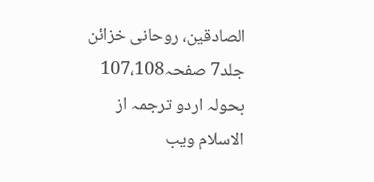الصادقین، روحانی خزائن جلد7 صفحہ107،108 بحولہ اردو ترجمہ از الاسلام ویب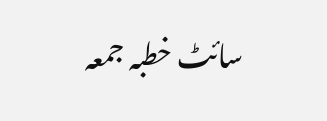سائٹ خطبہ جمعہ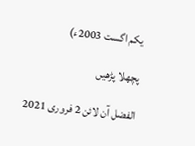یکم اگست 2003ء)

پچھلا پڑھیں

الفضل آن لائن 2 فروری 2021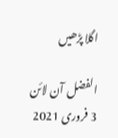اگلا پڑھیں

الفضل آن لائن 3 فروری 2021